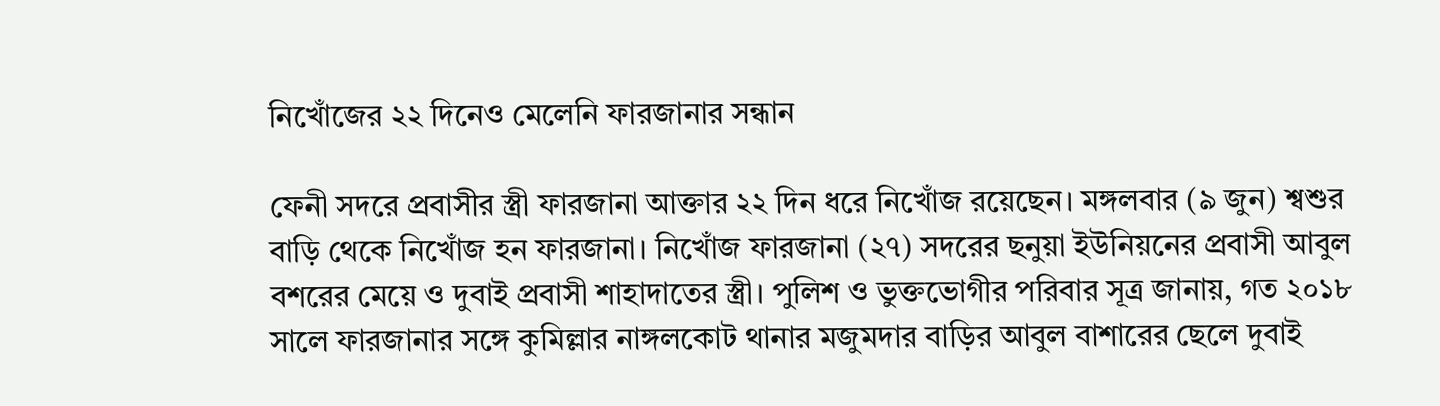নিখোঁজের ২২ দিনেও মেলেনি ফারজানার সন্ধান

ফেনী সদরে প্রবাসীর স্ত্রী ফারজানা আক্তার ২২ দিন ধরে নিখোঁজ রয়েছেন। মঙ্গলবার (৯ জুন) শ্বশুর বাড়ি থেকে নিখোঁজ হন ফারজানা। নিখোঁজ ফারজানা (২৭) সদরের ছনুয়া ইউনিয়নের প্রবাসী আবুল বশরের মেয়ে ও দুবাই প্রবাসী শাহাদাতের স্ত্রী। পুলিশ ও ভুক্তভোগীর পরিবার সূত্র জানায়, গত ২০১৮ সালে ফারজানার সঙ্গে কুমিল্লার নাঙ্গলকোট থানার মজুমদার বাড়ির আবুল বাশারের ছেলে দুবাই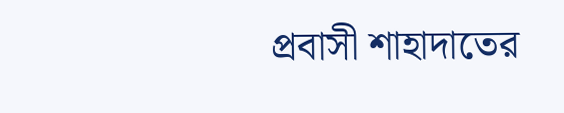প্রবাসী শাহাদাতের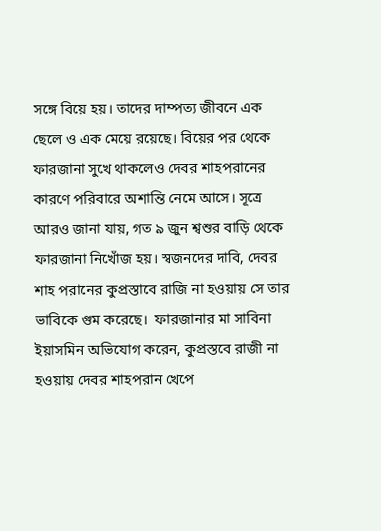সঙ্গে বিয়ে হয়। তাদের দাম্পত্য জীবনে এক ছেলে ও এক মেয়ে রয়েছে। বিয়ের পর থেকে ফারজানা সুখে থাকলেও দেবর শাহপরানের কারণে পরিবারে অশান্তি নেমে আসে। সূত্রে আরও জানা যায়, গত ৯ জুন শ্বশুর বাড়ি থেকে ফারজানা নিখোঁজ হয়। স্বজনদের দাবি, দেবর শাহ পরানের কুপ্রস্তাবে রাজি না হওয়ায় সে তার ভাবিকে গুম করেছে।  ফারজানার মা সাবিনা ইয়াসমিন অভিযোগ করেন, কুপ্রস্তবে রাজী না হওয়ায় দেবর শাহপরান খেপে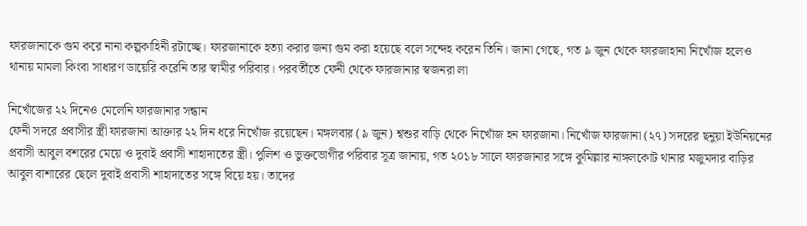ফারজানাকে গুম করে নানা কল্পকাহিনী রটাচ্ছে। ফারজানাকে হত্যা করার জন্য গুম করা হয়েছে বলে সন্দেহ করেন তিনি। জানা গেছে, গত ৯ জুন থেকে ফারজাহানা নিখোঁজ হলেও থানায় মামলা কিংবা সাধারণ ডায়েরি করেনি তার স্বামীর পরিবার। পরবর্তীতে ফেনী থেকে ফারজানার স্বজনরা লা

নিখোঁজের ২২ দিনেও মেলেনি ফারজানার সন্ধান
ফেনী সদরে প্রবাসীর স্ত্রী ফারজানা আক্তার ২২ দিন ধরে নিখোঁজ রয়েছেন। মঙ্গলবার (৯ জুন) শ্বশুর বাড়ি থেকে নিখোঁজ হন ফারজানা। নিখোঁজ ফারজানা (২৭) সদরের ছনুয়া ইউনিয়নের প্রবাসী আবুল বশরের মেয়ে ও দুবাই প্রবাসী শাহাদাতের স্ত্রী। পুলিশ ও ভুক্তভোগীর পরিবার সূত্র জানায়, গত ২০১৮ সালে ফারজানার সঙ্গে কুমিল্লার নাঙ্গলকোট থানার মজুমদার বাড়ির আবুল বাশারের ছেলে দুবাই প্রবাসী শাহাদাতের সঙ্গে বিয়ে হয়। তাদের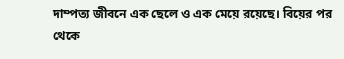দাম্পত্য জীবনে এক ছেলে ও এক মেয়ে রয়েছে। বিয়ের পর থেকে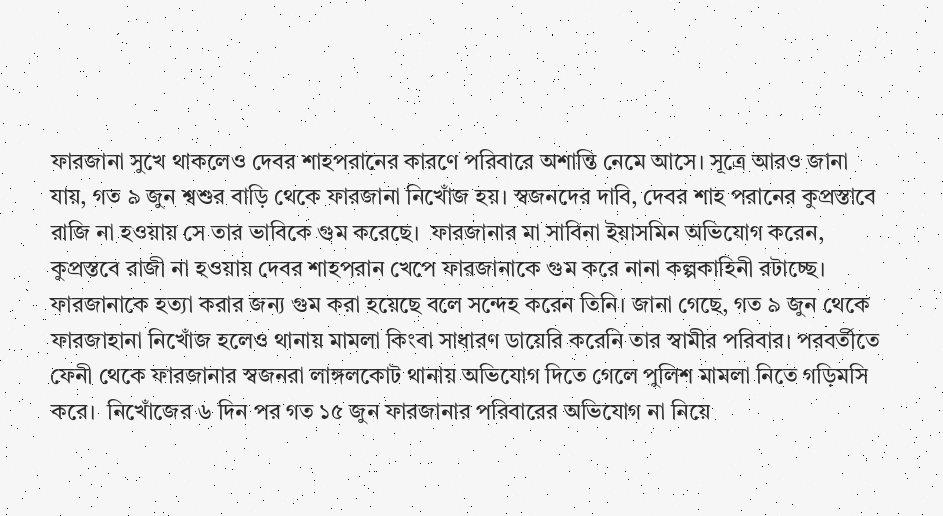ফারজানা সুখে থাকলেও দেবর শাহপরানের কারণে পরিবারে অশান্তি নেমে আসে। সূত্রে আরও জানা যায়, গত ৯ জুন শ্বশুর বাড়ি থেকে ফারজানা নিখোঁজ হয়। স্বজনদের দাবি, দেবর শাহ পরানের কুপ্রস্তাবে রাজি না হওয়ায় সে তার ভাবিকে গুম করেছে।  ফারজানার মা সাবিনা ইয়াসমিন অভিযোগ করেন, কুপ্রস্তবে রাজী না হওয়ায় দেবর শাহপরান খেপে ফারজানাকে গুম করে নানা কল্পকাহিনী রটাচ্ছে। ফারজানাকে হত্যা করার জন্য গুম করা হয়েছে বলে সন্দেহ করেন তিনি। জানা গেছে, গত ৯ জুন থেকে ফারজাহানা নিখোঁজ হলেও থানায় মামলা কিংবা সাধারণ ডায়েরি করেনি তার স্বামীর পরিবার। পরবর্তীতে ফেনী থেকে ফারজানার স্বজনরা লাঙ্গলকোট থানায় অভিযোগ দিতে গেলে পুলিশ মামলা নিতে গড়িমসি করে।  নিখোঁজের ৬ দিন পর গত ১৫ জুন ফারজানার পরিবারের অভিযোগ না নিয়ে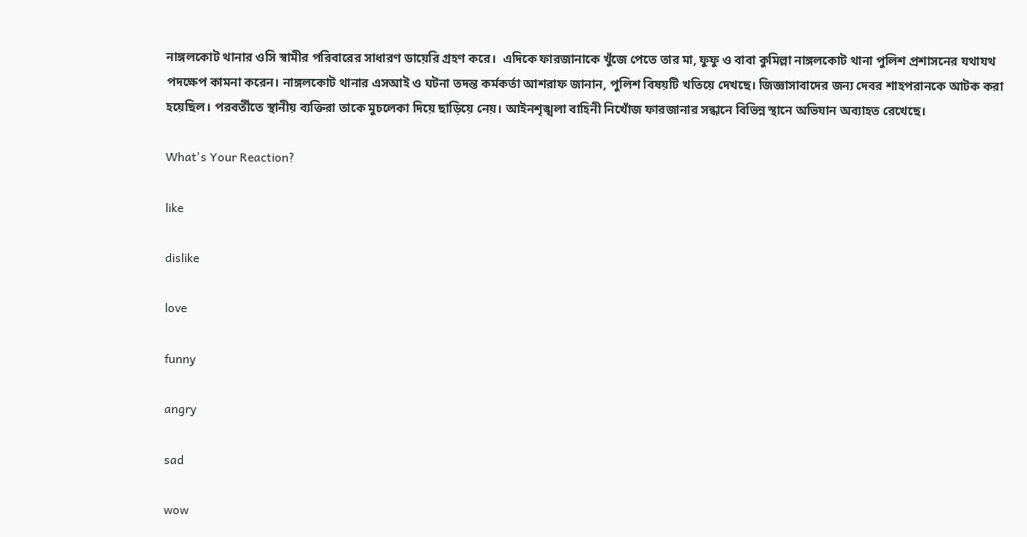নাঙ্গলকোট থানার ওসি স্বামীর পরিবারের সাধারণ ডায়েরি গ্রহণ করে।  এদিকে ফারজানাকে খুঁজে পেতে তার মা, ফুফু ও বাবা কুমিল্লা নাঙ্গলকোট থানা পুলিশ প্রশাসনের যথাযথ পদক্ষেপ কামনা করেন। নাঙ্গলকোট থানার এসআই ও ঘটনা তদন্ত কর্মকর্তা আশরাফ জানান, পুলিশ বিষয়টি খতিয়ে দেখছে। জিজ্ঞাসাবাদের জন্য দেবর শাহপরানকে আটক করা হয়েছিল। পরবর্তীতে স্থানীয় ব্যক্তিরা তাকে মুচলেকা দিয়ে ছাড়িয়ে নেয়। আইনশৃঙ্খলা বাহিনী নিখোঁজ ফারজানার সন্ধানে বিভিন্ন স্থানে অভিযান অব্যাহত রেখেছে।

What's Your Reaction?

like

dislike

love

funny

angry

sad

wow